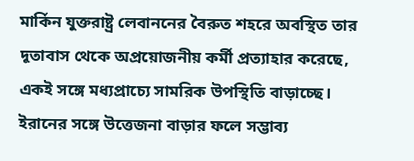মার্কিন যুক্তরাষ্ট্র লেবাননের বৈরুত শহরে অবস্থিত তার দূতাবাস থেকে অপ্রয়োজনীয় কর্মী প্রত্যাহার করেছে, একই সঙ্গে মধ্যপ্রাচ্যে সামরিক উপস্থিতি বাড়াচ্ছে। ইরানের সঙ্গে উত্তেজনা বাড়ার ফলে সম্ভাব্য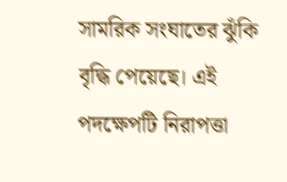সামরিক সংঘাতের ঝুঁকি বৃদ্ধি পেয়েছে। এই পদক্ষেপটি নিরাপত্তা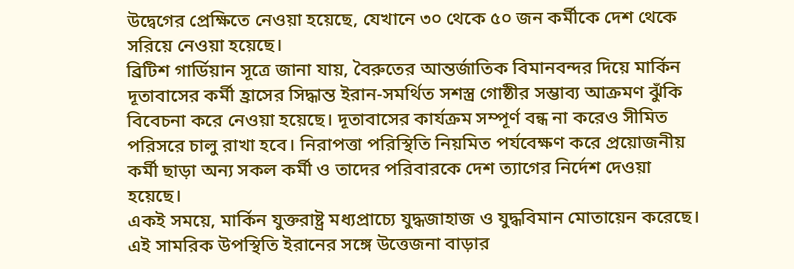উদ্বেগের প্রেক্ষিতে নেওয়া হয়েছে, যেখানে ৩০ থেকে ৫০ জন কর্মীকে দেশ থেকে সরিয়ে নেওয়া হয়েছে।
ব্রিটিশ গার্ডিয়ান সূত্রে জানা যায়, বৈরুতের আন্তর্জাতিক বিমানবন্দর দিয়ে মার্কিন দূতাবাসের কর্মী হ্রাসের সিদ্ধান্ত ইরান‑সমর্থিত সশস্ত্র গোষ্ঠীর সম্ভাব্য আক্রমণ ঝুঁকি বিবেচনা করে নেওয়া হয়েছে। দূতাবাসের কার্যক্রম সম্পূর্ণ বন্ধ না করেও সীমিত পরিসরে চালু রাখা হবে। নিরাপত্তা পরিস্থিতি নিয়মিত পর্যবেক্ষণ করে প্রয়োজনীয় কর্মী ছাড়া অন্য সকল কর্মী ও তাদের পরিবারকে দেশ ত্যাগের নির্দেশ দেওয়া হয়েছে।
একই সময়ে, মার্কিন যুক্তরাষ্ট্র মধ্যপ্রাচ্যে যুদ্ধজাহাজ ও যুদ্ধবিমান মোতায়েন করেছে। এই সামরিক উপস্থিতি ইরানের সঙ্গে উত্তেজনা বাড়ার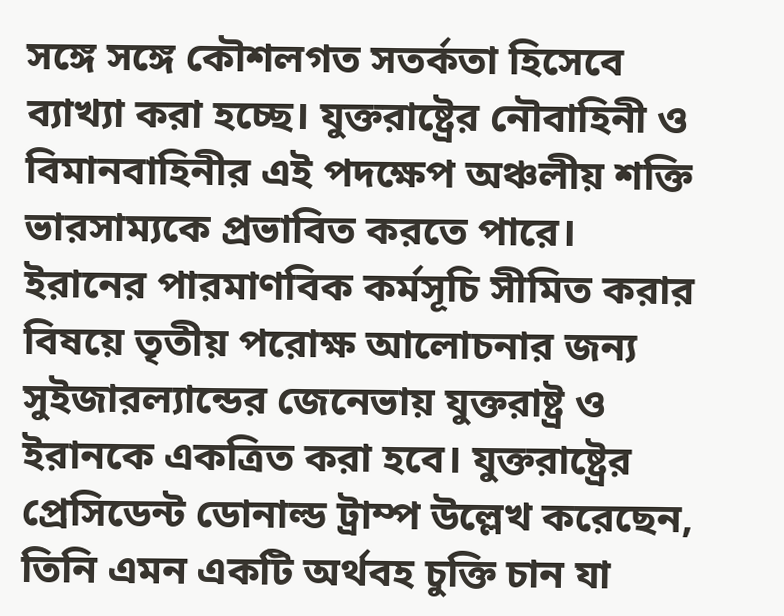সঙ্গে সঙ্গে কৌশলগত সতর্কতা হিসেবে ব্যাখ্যা করা হচ্ছে। যুক্তরাষ্ট্রের নৌবাহিনী ও বিমানবাহিনীর এই পদক্ষেপ অঞ্চলীয় শক্তি ভারসাম্যকে প্রভাবিত করতে পারে।
ইরানের পারমাণবিক কর্মসূচি সীমিত করার বিষয়ে তৃতীয় পরোক্ষ আলোচনার জন্য সুইজারল্যান্ডের জেনেভায় যুক্তরাষ্ট্র ও ইরানকে একত্রিত করা হবে। যুক্তরাষ্ট্রের প্রেসিডেন্ট ডোনাল্ড ট্রাম্প উল্লেখ করেছেন, তিনি এমন একটি অর্থবহ চুক্তি চান যা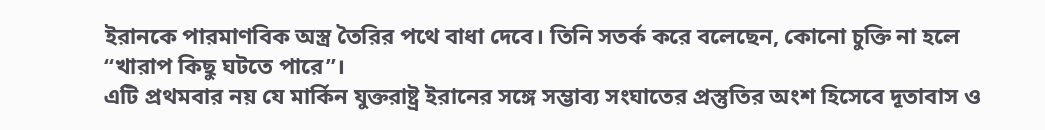ইরানকে পারমাণবিক অস্ত্র তৈরির পথে বাধা দেবে। তিনি সতর্ক করে বলেছেন, কোনো চুক্তি না হলে “খারাপ কিছু ঘটতে পারে”।
এটি প্রথমবার নয় যে মার্কিন যুক্তরাষ্ট্র ইরানের সঙ্গে সম্ভাব্য সংঘাতের প্রস্তুতির অংশ হিসেবে দূতাবাস ও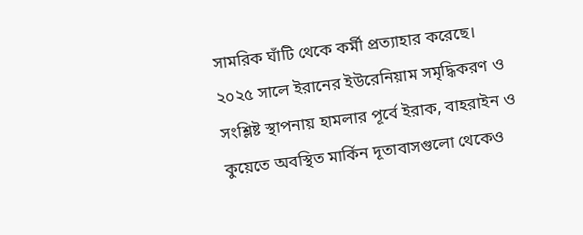সামরিক ঘাঁটি থেকে কর্মী প্রত্যাহার করেছে। ২০২৫ সালে ইরানের ইউরেনিয়াম সমৃদ্ধিকরণ ও সংশ্লিষ্ট স্থাপনায় হামলার পূর্বে ইরাক, বাহরাইন ও কুয়েতে অবস্থিত মার্কিন দূতাবাসগুলো থেকেও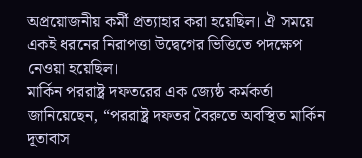অপ্রয়োজনীয় কর্মী প্রত্যাহার করা হয়েছিল। ঐ সময়ে একই ধরনের নিরাপত্তা উদ্বেগের ভিত্তিতে পদক্ষেপ নেওয়া হয়েছিল।
মার্কিন পররাষ্ট্র দফতরের এক জ্যেষ্ঠ কর্মকর্তা জানিয়েছেন, “পররাষ্ট্র দফতর বৈরুতে অবস্থিত মার্কিন দূতাবাস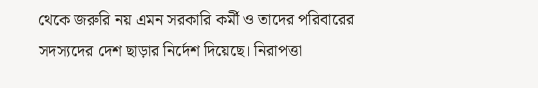থেকে জরুরি নয় এমন সরকারি কর্মী ও তাদের পরিবারের সদস্যদের দেশ ছাড়ার নির্দেশ দিয়েছে। নিরাপত্তা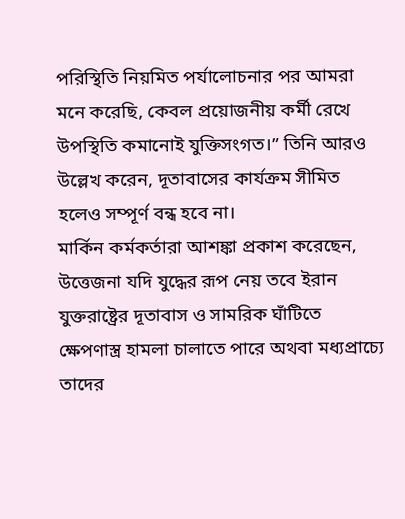পরিস্থিতি নিয়মিত পর্যালোচনার পর আমরা মনে করেছি, কেবল প্রয়োজনীয় কর্মী রেখে উপস্থিতি কমানোই যুক্তিসংগত।” তিনি আরও উল্লেখ করেন, দূতাবাসের কার্যক্রম সীমিত হলেও সম্পূর্ণ বন্ধ হবে না।
মার্কিন কর্মকর্তারা আশঙ্কা প্রকাশ করেছেন, উত্তেজনা যদি যুদ্ধের রূপ নেয় তবে ইরান যুক্তরাষ্ট্রের দূতাবাস ও সামরিক ঘাঁটিতে ক্ষেপণাস্ত্র হামলা চালাতে পারে অথবা মধ্যপ্রাচ্যে তাদের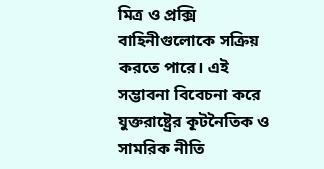মিত্র ও প্রক্সি বাহিনীগুলোকে সক্রিয় করতে পারে। এই সম্ভাবনা বিবেচনা করে যুক্তরাষ্ট্রের কূটনৈতিক ও সামরিক নীতি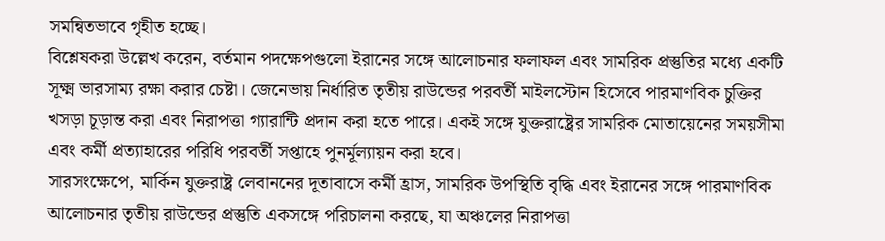সমন্বিতভাবে গৃহীত হচ্ছে।
বিশ্লেষকরা উল্লেখ করেন, বর্তমান পদক্ষেপগুলো ইরানের সঙ্গে আলোচনার ফলাফল এবং সামরিক প্রস্তুতির মধ্যে একটি সূক্ষ্ম ভারসাম্য রক্ষা করার চেষ্টা। জেনেভায় নির্ধারিত তৃতীয় রাউন্ডের পরবর্তী মাইলস্টোন হিসেবে পারমাণবিক চুক্তির খসড়া চূড়ান্ত করা এবং নিরাপত্তা গ্যারান্টি প্রদান করা হতে পারে। একই সঙ্গে যুক্তরাষ্ট্রের সামরিক মোতায়েনের সময়সীমা এবং কর্মী প্রত্যাহারের পরিধি পরবর্তী সপ্তাহে পুনর্মূল্যায়ন করা হবে।
সারসংক্ষেপে, মার্কিন যুক্তরাষ্ট্র লেবাননের দূতাবাসে কর্মী হ্রাস, সামরিক উপস্থিতি বৃদ্ধি এবং ইরানের সঙ্গে পারমাণবিক আলোচনার তৃতীয় রাউন্ডের প্রস্তুতি একসঙ্গে পরিচালনা করছে, যা অঞ্চলের নিরাপত্তা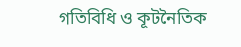গতিবিধি ও কূটনৈতিক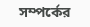সম্পর্কের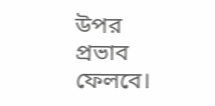উপর প্রভাব ফেলবে।